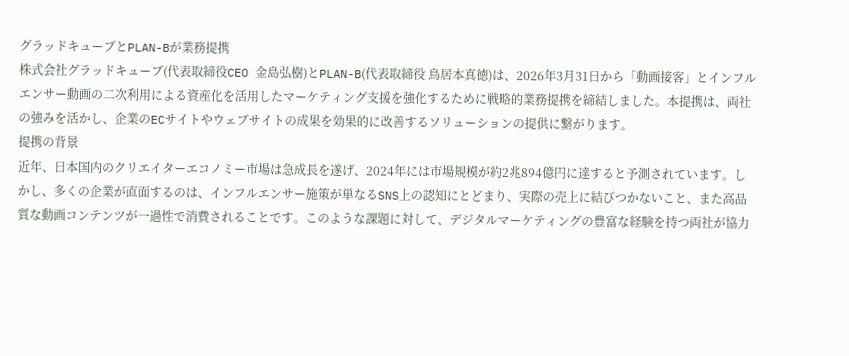グラッドキューブとPLAN-Bが業務提携
株式会社グラッドキューブ(代表取締役CEO 金島弘樹)とPLAN-B(代表取締役 鳥居本真徳)は、2026年3月31日から「動画接客」とインフルエンサー動画の二次利用による資産化を活用したマーケティング支援を強化するために戦略的業務提携を締結しました。本提携は、両社の強みを活かし、企業のECサイトやウェブサイトの成果を効果的に改善するソリューションの提供に繋がります。
提携の背景
近年、日本国内のクリエイターエコノミー市場は急成長を遂げ、2024年には市場規模が約2兆894億円に達すると予測されています。しかし、多くの企業が直面するのは、インフルエンサー施策が単なるSNS上の認知にとどまり、実際の売上に結びつかないこと、また高品質な動画コンテンツが一過性で消費されることです。このような課題に対して、デジタルマーケティングの豊富な経験を持つ両社が協力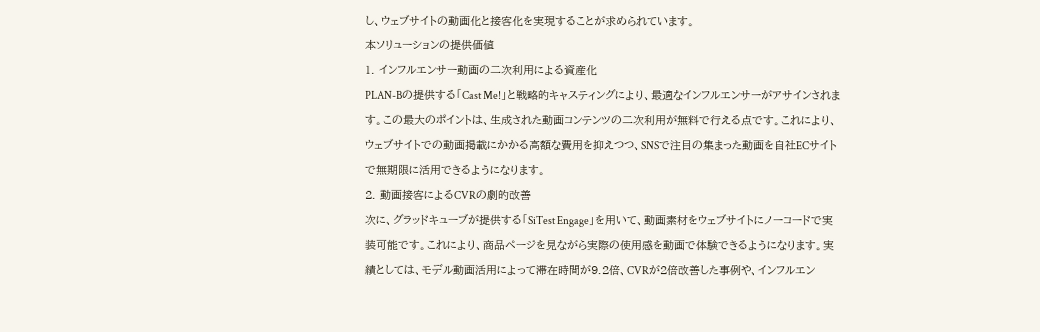し、ウェブサイトの動画化と接客化を実現することが求められています。
本ソリューションの提供価値
1. インフルエンサー動画の二次利用による資産化
PLAN-Bの提供する「Cast Me!」と戦略的キャスティングにより、最適なインフルエンサーがアサインされます。この最大のポイントは、生成された動画コンテンツの二次利用が無料で行える点です。これにより、ウェブサイトでの動画掲載にかかる高額な費用を抑えつつ、SNSで注目の集まった動画を自社ECサイトで無期限に活用できるようになります。
2. 動画接客によるCVRの劇的改善
次に、グラッドキューブが提供する「SiTest Engage」を用いて、動画素材をウェブサイトにノーコードで実装可能です。これにより、商品ページを見ながら実際の使用感を動画で体験できるようになります。実績としては、モデル動画活用によって滞在時間が9.2倍、CVRが2倍改善した事例や、インフルエン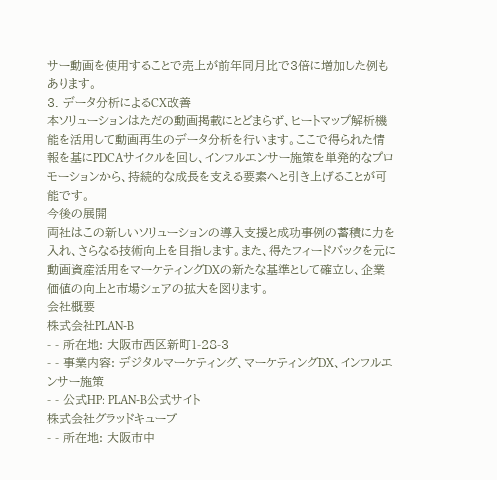サー動画を使用することで売上が前年同月比で3倍に増加した例もあります。
3. データ分析によるCX改善
本ソリューションはただの動画掲載にとどまらず、ヒートマップ解析機能を活用して動画再生のデータ分析を行います。ここで得られた情報を基にPDCAサイクルを回し、インフルエンサー施策を単発的なプロモーションから、持続的な成長を支える要素へと引き上げることが可能です。
今後の展開
両社はこの新しいソリューションの導入支援と成功事例の蓄積に力を入れ、さらなる技術向上を目指します。また、得たフィードバックを元に動画資産活用をマーケティングDXの新たな基準として確立し、企業価値の向上と市場シェアの拡大を図ります。
会社概要
株式会社PLAN-B
- - 所在地: 大阪市西区新町1-28-3
- - 事業内容: デジタルマーケティング、マーケティングDX、インフルエンサー施策
- - 公式HP: PLAN-B公式サイト
株式会社グラッドキューブ
- - 所在地: 大阪市中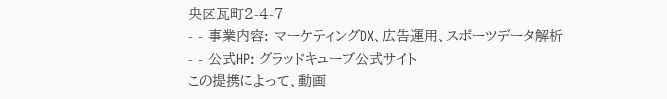央区瓦町2-4-7
- - 事業内容: マーケティングDX、広告運用、スポーツデータ解析
- - 公式HP: グラッドキューブ公式サイト
この提携によって、動画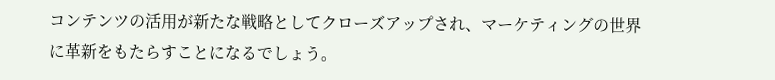コンテンツの活用が新たな戦略としてクローズアップされ、マーケティングの世界に革新をもたらすことになるでしょう。